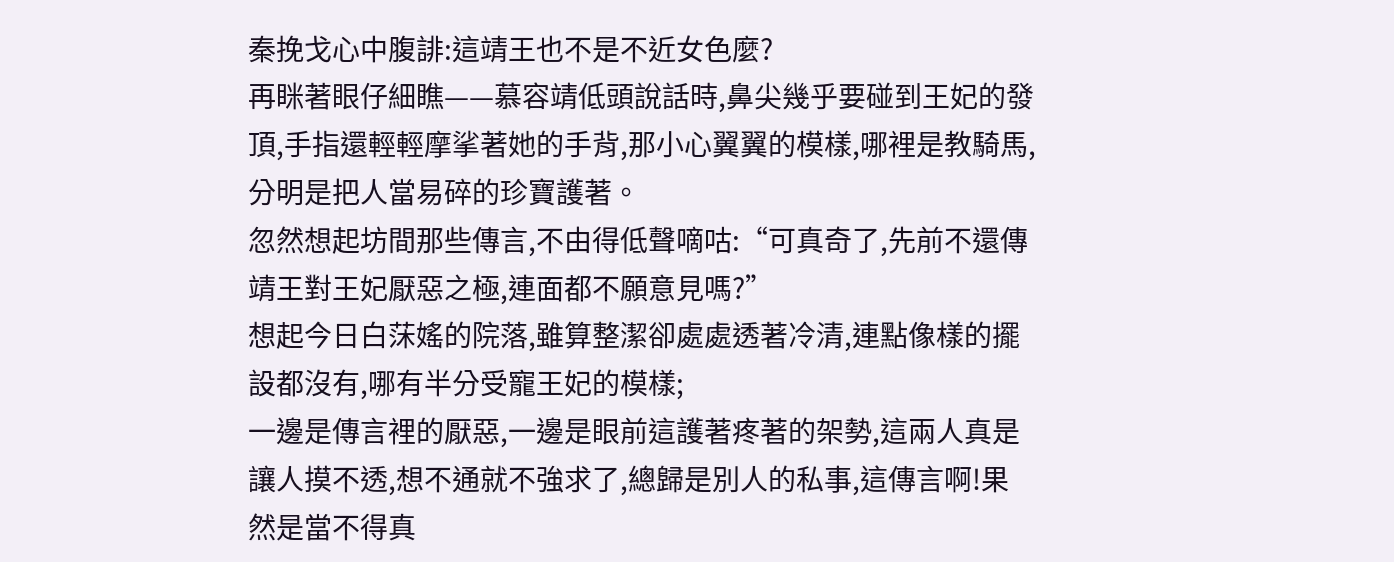秦挽戈心中腹誹:這靖王也不是不近女色麼?
再眯著眼仔細瞧——慕容靖低頭說話時,鼻尖幾乎要碰到王妃的發頂,手指還輕輕摩挲著她的手背,那小心翼翼的模樣,哪裡是教騎馬,分明是把人當易碎的珍寶護著。
忽然想起坊間那些傳言,不由得低聲嘀咕:“可真奇了,先前不還傳靖王對王妃厭惡之極,連面都不願意見嗎?”
想起今日白莯媱的院落,雖算整潔卻處處透著冷清,連點像樣的擺設都沒有,哪有半分受寵王妃的模樣;
一邊是傳言裡的厭惡,一邊是眼前這護著疼著的架勢,這兩人真是讓人摸不透,想不通就不強求了,總歸是別人的私事,這傳言啊!果然是當不得真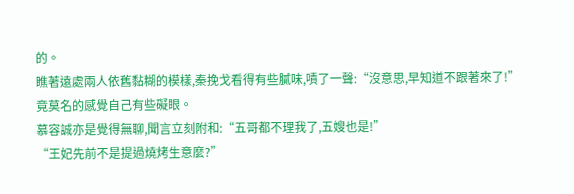的。
瞧著遠處兩人依舊黏糊的模樣,秦挽戈看得有些膩味,嘖了一聲:“沒意思,早知道不跟著來了!”
竟莫名的感覺自己有些礙眼。
慕容誠亦是覺得無聊,聞言立刻附和:“五哥都不理我了,五嫂也是!”
“王妃先前不是提過燒烤生意麼?”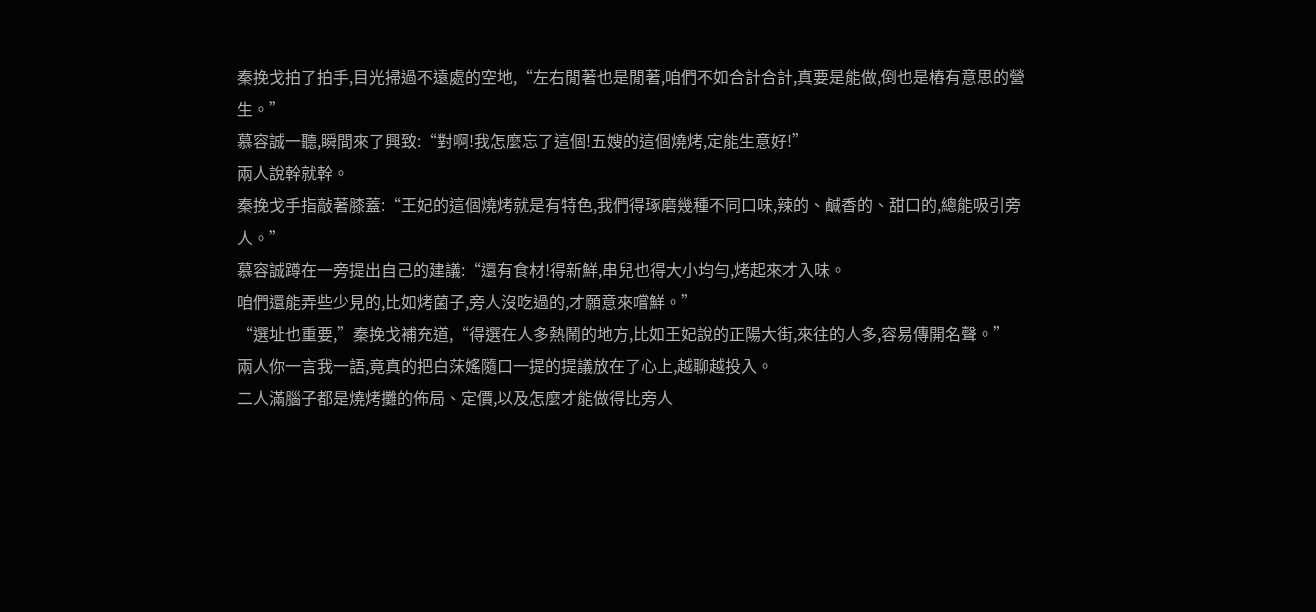秦挽戈拍了拍手,目光掃過不遠處的空地,“左右閒著也是閒著,咱們不如合計合計,真要是能做,倒也是樁有意思的營生。”
慕容誠一聽,瞬間來了興致:“對啊!我怎麼忘了這個!五嫂的這個燒烤,定能生意好!”
兩人說幹就幹。
秦挽戈手指敲著膝蓋:“王妃的這個燒烤就是有特色,我們得琢磨幾種不同口味,辣的、鹹香的、甜口的,總能吸引旁人。”
慕容誠蹲在一旁提出自己的建議:“還有食材!得新鮮,串兒也得大小均勻,烤起來才入味。
咱們還能弄些少見的,比如烤菌子,旁人沒吃過的,才願意來嚐鮮。”
“選址也重要,”秦挽戈補充道,“得選在人多熱鬧的地方,比如王妃說的正陽大街,來往的人多,容易傳開名聲。”
兩人你一言我一語,竟真的把白莯媱隨口一提的提議放在了心上,越聊越投入。
二人滿腦子都是燒烤攤的佈局、定價,以及怎麼才能做得比旁人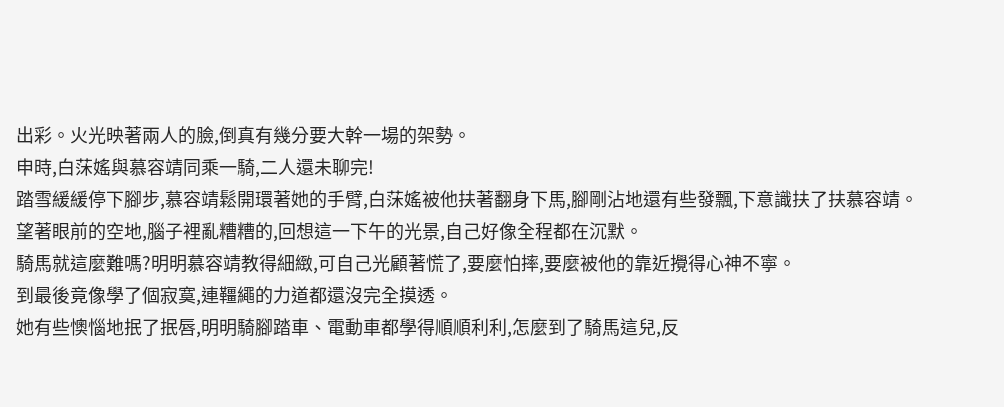出彩。火光映著兩人的臉,倒真有幾分要大幹一場的架勢。
申時,白莯媱與慕容靖同乘一騎,二人還未聊完!
踏雪緩緩停下腳步,慕容靖鬆開環著她的手臂,白莯媱被他扶著翻身下馬,腳剛沾地還有些發飄,下意識扶了扶慕容靖。
望著眼前的空地,腦子裡亂糟糟的,回想這一下午的光景,自己好像全程都在沉默。
騎馬就這麼難嗎?明明慕容靖教得細緻,可自己光顧著慌了,要麼怕摔,要麼被他的靠近攪得心神不寧。
到最後竟像學了個寂寞,連韁繩的力道都還沒完全摸透。
她有些懊惱地抿了抿唇,明明騎腳踏車、電動車都學得順順利利,怎麼到了騎馬這兒,反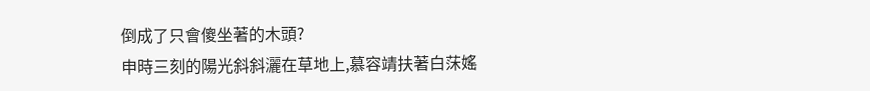倒成了只會傻坐著的木頭?
申時三刻的陽光斜斜灑在草地上,慕容靖扶著白莯媱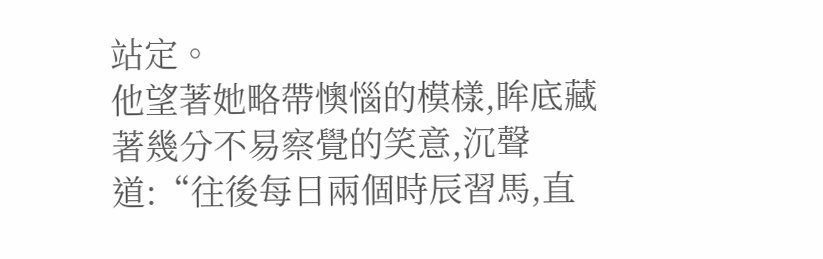站定。
他望著她略帶懊惱的模樣,眸底藏著幾分不易察覺的笑意,沉聲道:“往後每日兩個時辰習馬,直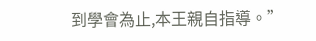到學會為止,本王親自指導。”